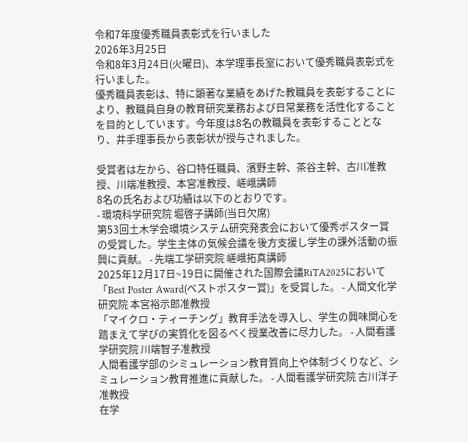令和7年度優秀職員表彰式を行いました
2026年3月25日
令和8年3月24日(火曜日)、本学理事長室において優秀職員表彰式を行いました。
優秀職員表彰は、特に顕著な業績をあげた教職員を表彰することにより、教職員自身の教育研究業務および日常業務を活性化することを目的としています。今年度は8名の教職員を表彰することとなり、井手理事長から表彰状が授与されました。

受賞者は左から、谷口特任職員、濱野主幹、茶谷主幹、古川准教授、川端准教授、本宮准教授、嵯峨講師
8名の氏名および功績は以下のとおりです。
- 環境科学研究院 堀啓子講師(当日欠席)
第53回土木学会環境システム研究発表会において優秀ポスター賞の受賞した。学生主体の気候会議を後方支援し学生の課外活動の振興に貢献。 - 先端工学研究院 嵯峨拓真講師
2025年12月17日~19日に開催された国際会議RiTA2025において「Best Poster Award(ベストポスター賞)」を受賞した。 - 人間文化学研究院 本宮裕示郎准教授
「マイクロ・ティーチング」教育手法を導入し、学生の興味関心を踏まえて学びの実質化を図るべく授業改善に尽力した。 - 人間看護学研究院 川端智子准教授
人間看護学部のシミュレーション教育質向上や体制づくりなど、シミュレーション教育推進に貢献した。 - 人間看護学研究院 古川洋子准教授
在学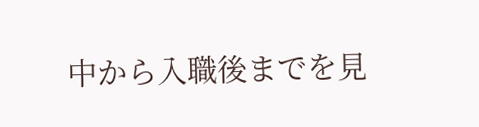中から入職後までを見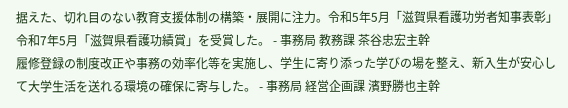据えた、切れ目のない教育支援体制の構築・展開に注力。令和5年5月「滋賀県看護功労者知事表彰」令和7年5月「滋賀県看護功績賞」を受賞した。 - 事務局 教務課 茶谷忠宏主幹
履修登録の制度改正や事務の効率化等を実施し、学生に寄り添った学びの場を整え、新入生が安心して大学生活を送れる環境の確保に寄与した。 - 事務局 経営企画課 濱野勝也主幹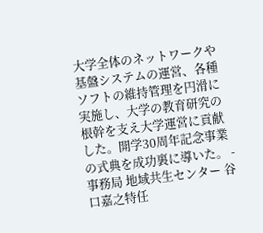大学全体のネットワークや基盤システムの運営、各種ソフトの維持管理を円滑に実施し、大学の教育研究の根幹を支え大学運営に貢献した。開学30周年記念事業の式典を成功裏に導いた。 - 事務局 地域共生センター 谷口嘉之特任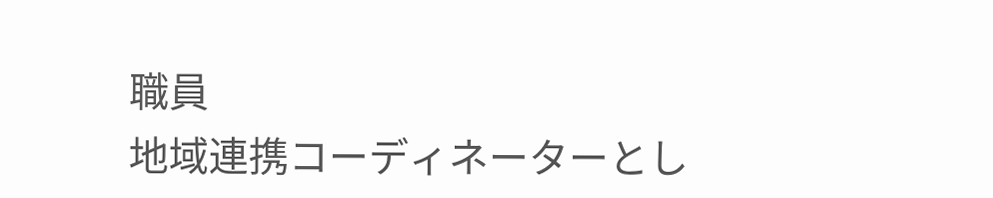職員
地域連携コーディネーターとし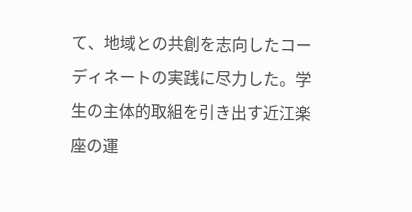て、地域との共創を志向したコーディネートの実践に尽力した。学生の主体的取組を引き出す近江楽座の運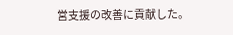営支援の改善に貢献した。